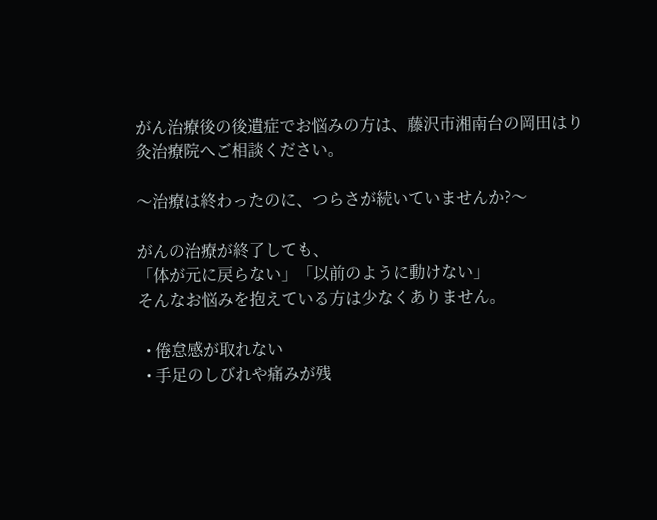がん治療後の後遺症でお悩みの方は、藤沢市湘南台の岡田はり灸治療院へご相談ください。

〜治療は終わったのに、つらさが続いていませんか?〜

がんの治療が終了しても、
「体が元に戻らない」「以前のように動けない」
そんなお悩みを抱えている方は少なくありません。

  • 倦怠感が取れない
  • 手足のしびれや痛みが残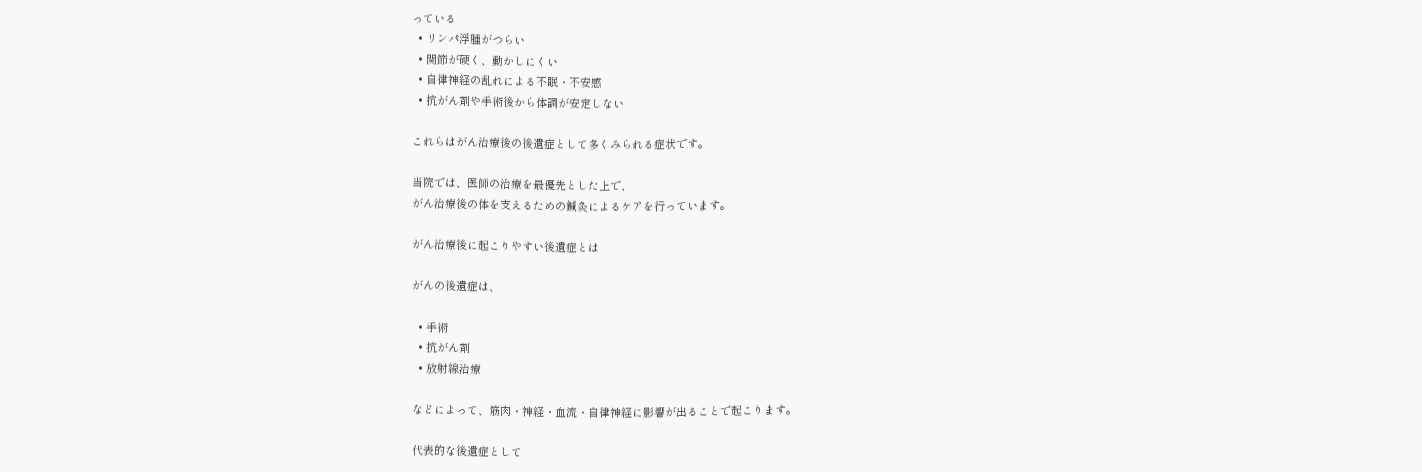っている
  • リンパ浮腫がつらい
  • 関節が硬く、動かしにくい
  • 自律神経の乱れによる不眠・不安感
  • 抗がん剤や手術後から体調が安定しない

これらはがん治療後の後遺症として多くみられる症状です。

当院では、医師の治療を最優先とした上で、
がん治療後の体を支えるための鍼灸によるケアを行っています。

がん治療後に起こりやすい後遺症とは

がんの後遺症は、

  • 手術
  • 抗がん剤
  • 放射線治療

などによって、筋肉・神経・血流・自律神経に影響が出ることで起こります。

代表的な後遺症として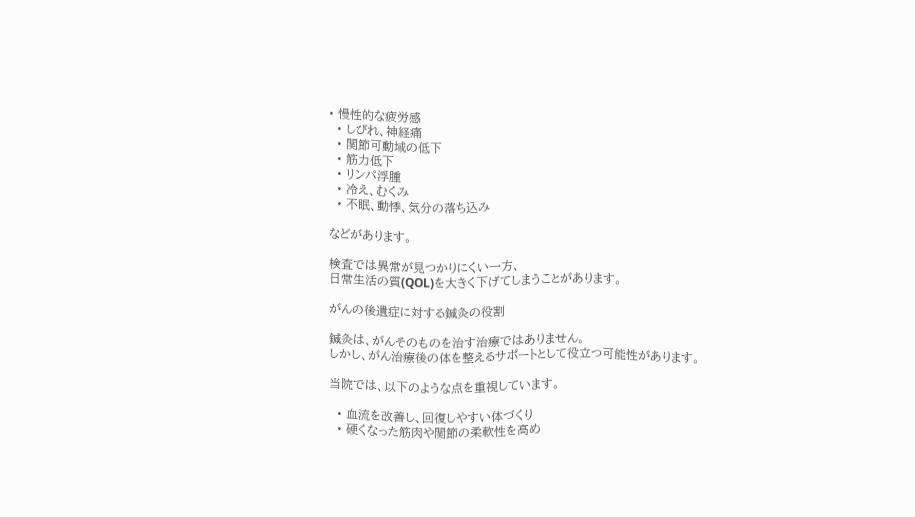• 慢性的な疲労感
  • しびれ、神経痛
  • 関節可動域の低下
  • 筋力低下
  • リンパ浮腫
  • 冷え、むくみ
  • 不眠、動悸、気分の落ち込み

などがあります。

検査では異常が見つかりにくい一方、
日常生活の質(QOL)を大きく下げてしまうことがあります。

がんの後遺症に対する鍼灸の役割

鍼灸は、がんそのものを治す治療ではありません。
しかし、がん治療後の体を整えるサポートとして役立つ可能性があります。

当院では、以下のような点を重視しています。

  • 血流を改善し、回復しやすい体づくり
  • 硬くなった筋肉や関節の柔軟性を高め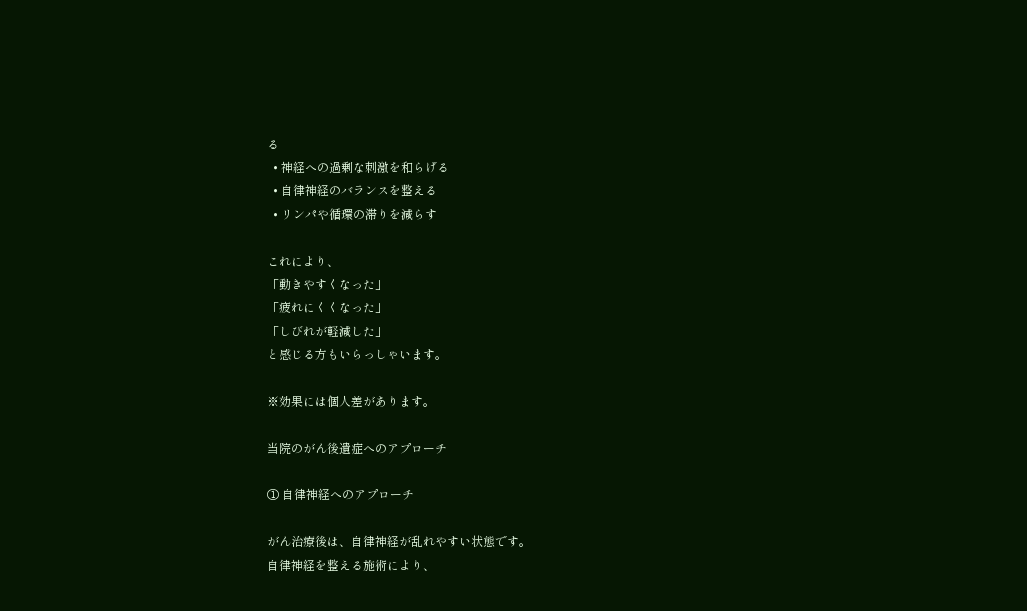る
  • 神経への過剰な刺激を和らげる
  • 自律神経のバランスを整える
  • リンパや循環の滞りを減らす

これにより、
「動きやすくなった」
「疲れにくくなった」
「しびれが軽減した」
と感じる方もいらっしゃいます。

※効果には個人差があります。

当院のがん後遺症へのアプローチ

① 自律神経へのアプローチ

がん治療後は、自律神経が乱れやすい状態です。
自律神経を整える施術により、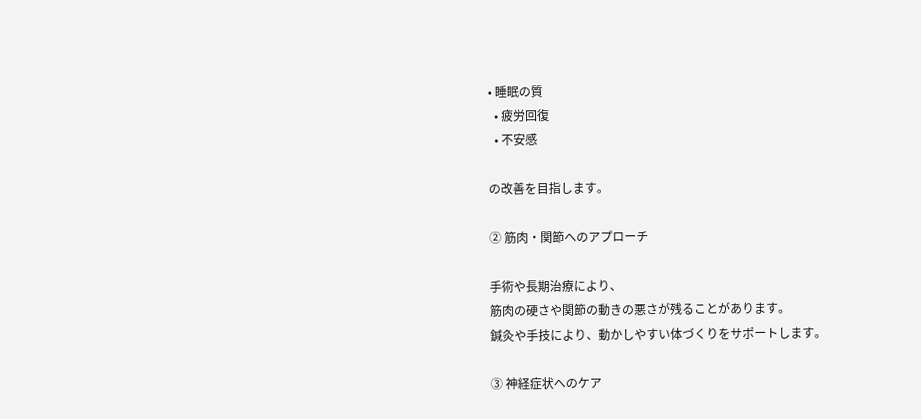• 睡眠の質
  • 疲労回復
  • 不安感

の改善を目指します。

② 筋肉・関節へのアプローチ

手術や長期治療により、
筋肉の硬さや関節の動きの悪さが残ることがあります。
鍼灸や手技により、動かしやすい体づくりをサポートします。

③ 神経症状へのケア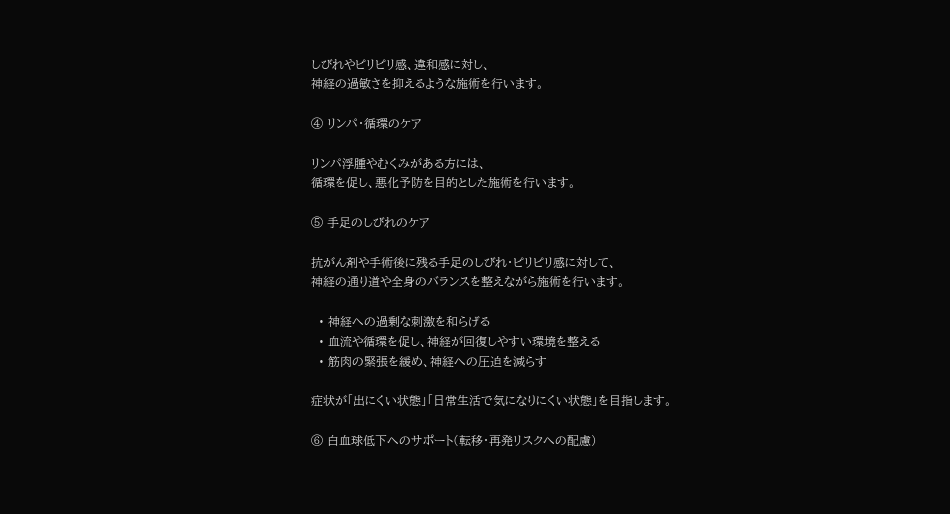しびれやピリピリ感、違和感に対し、
神経の過敏さを抑えるような施術を行います。

④ リンパ・循環のケア

リンパ浮腫やむくみがある方には、
循環を促し、悪化予防を目的とした施術を行います。

⑤ 手足のしびれのケア

抗がん剤や手術後に残る手足のしびれ・ピリピリ感に対して、
神経の通り道や全身のバランスを整えながら施術を行います。

  • 神経への過剰な刺激を和らげる
  • 血流や循環を促し、神経が回復しやすい環境を整える
  • 筋肉の緊張を緩め、神経への圧迫を減らす

症状が「出にくい状態」「日常生活で気になりにくい状態」を目指します。

⑥ 白血球低下へのサポート(転移・再発リスクへの配慮)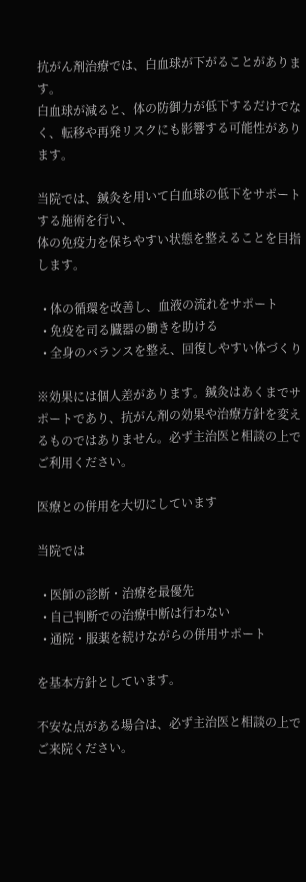抗がん剤治療では、白血球が下がることがあります。
白血球が減ると、体の防御力が低下するだけでなく、転移や再発リスクにも影響する可能性があります。

当院では、鍼灸を用いて白血球の低下をサポートする施術を行い、
体の免疫力を保ちやすい状態を整えることを目指します。

  • 体の循環を改善し、血液の流れをサポート
  • 免疫を司る臓器の働きを助ける
  • 全身のバランスを整え、回復しやすい体づくり

※効果には個人差があります。鍼灸はあくまでサポートであり、抗がん剤の効果や治療方針を変えるものではありません。必ず主治医と相談の上でご利用ください。

医療との併用を大切にしています

当院では

  • 医師の診断・治療を最優先
  • 自己判断での治療中断は行わない
  • 通院・服薬を続けながらの併用サポート

を基本方針としています。

不安な点がある場合は、必ず主治医と相談の上でご来院ください。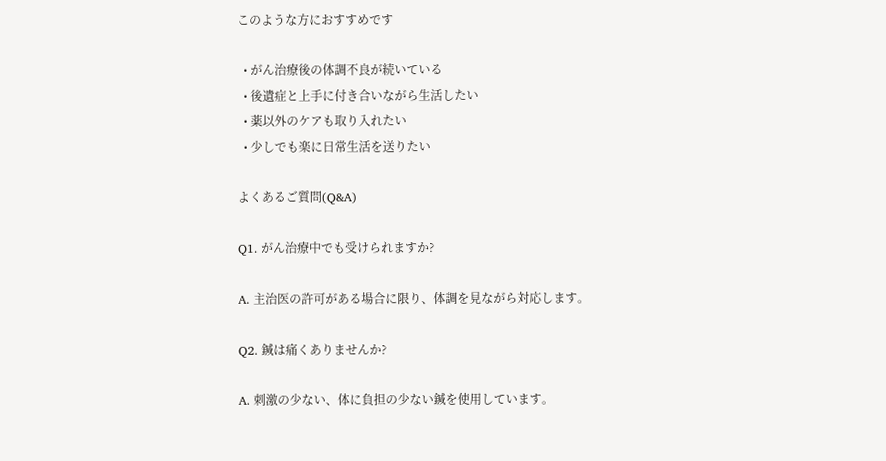このような方におすすめです

  • がん治療後の体調不良が続いている
  • 後遺症と上手に付き合いながら生活したい
  • 薬以外のケアも取り入れたい
  • 少しでも楽に日常生活を送りたい

よくあるご質問(Q&A)

Q1. がん治療中でも受けられますか?

A. 主治医の許可がある場合に限り、体調を見ながら対応します。

Q2. 鍼は痛くありませんか?

A. 刺激の少ない、体に負担の少ない鍼を使用しています。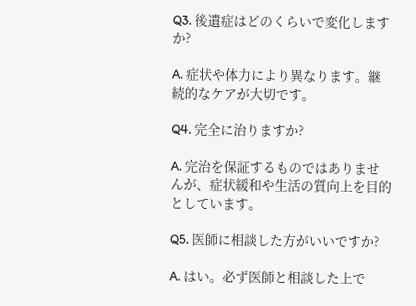Q3. 後遺症はどのくらいで変化しますか?

A. 症状や体力により異なります。継続的なケアが大切です。

Q4. 完全に治りますか?

A. 完治を保証するものではありませんが、症状緩和や生活の質向上を目的としています。

Q5. 医師に相談した方がいいですか?

A. はい。必ず医師と相談した上で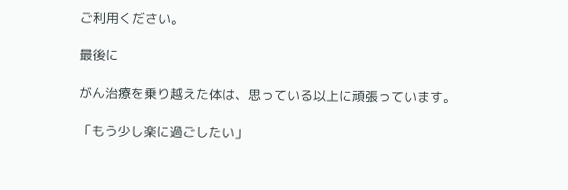ご利用ください。

最後に

がん治療を乗り越えた体は、思っている以上に頑張っています。

「もう少し楽に過ごしたい」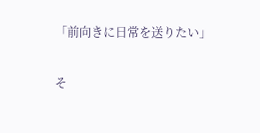「前向きに日常を送りたい」

そ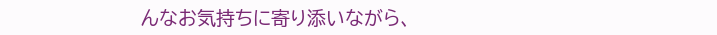んなお気持ちに寄り添いながら、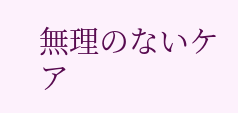無理のないケア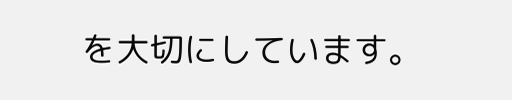を大切にしています。